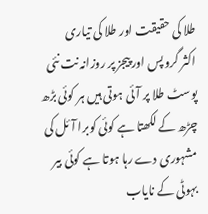طلا کی حقیقت اور طلا کی تیاری
اکثر گروپس اور پیجز پر روزانہ نت نئی پوسٹ طلا پر آئی ہوتی ہیں ہر کوئی بڑھ چڑھ کے لکھتا ہے کوئی کوبرا آئل کی مشہوری دے رہا ہوتا ہے کوئی بیر بہوٹی کے نایاب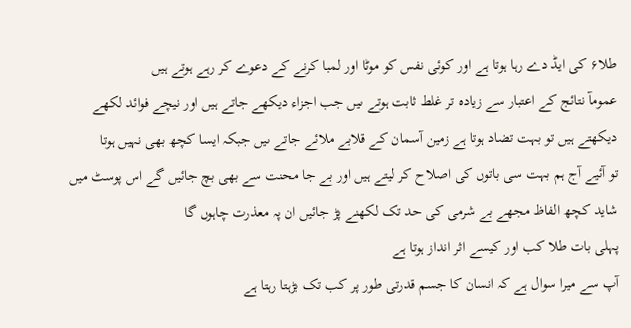طلا۶ کی ایڈ دے رہا ہوتا ہے اور کوئی نفس کو موٹا اور لمبا کرنے کے دعوے کر رہے ہوتے ہیں
عمومآ نتائج کے اعتبار سے زیادہ تر غلط ثابت ہوتے ںیں جب اجزاء دیکھے جاتے ہیں اور نیچے فوائد لکھے دیکھتے ہیں تو بہت تضاد ہوتا ہے زمین آسمان کے قلابے ملائے جاتے ںیں جبکہ ایسا کچھ بھی نہیں ہوتا
تو آئیے آج ہم بہت سی باتوں کی اصلاح کر لیتے ہیں اور بے جا محنت سے بھی بچ جائیں گے اس پوسٹ میں شاید کچھ الفاظ مجھے بے شرمی کی حد تک لکھنے پڑ جائیں ان پہ معذرت چاہوں گا
پہلی بات طلا کب اور کیسے اثر انداز ہوتا ہے
آپ سے میرا سوال ہے کہ انسان کا جسم قدرتی طور پر کب تک بڑہتا رہتا ہے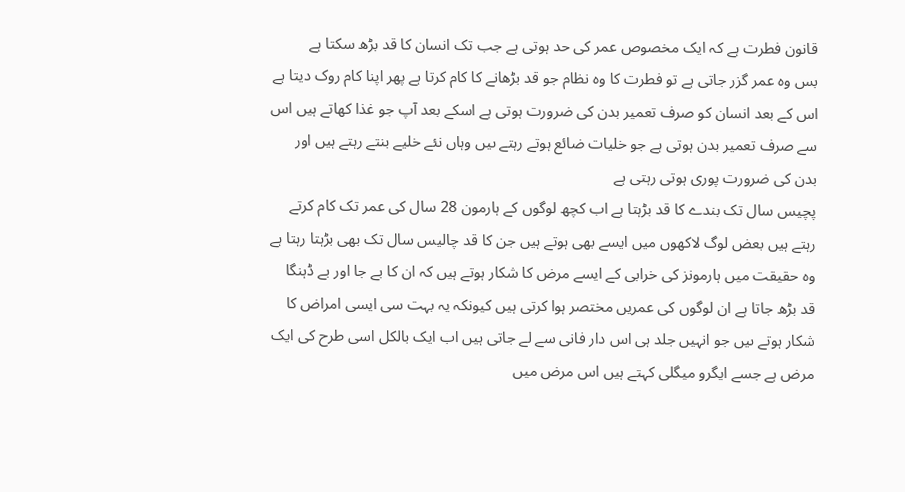قانون فطرت ہے کہ ایک مخصوص عمر کی حد ہوتی ہے جب تک انسان کا قد بڑھ سکتا ہے
بس وہ عمر گزر جاتی ہے تو فطرت کا وہ نظام جو قد بڑھانے کا کام کرتا ہے پھر اپنا کام روک دیتا ہے اس کے بعد انسان کو صرف تعمیر بدن کی ضرورت ہوتی ہے اسکے بعد آپ جو غذا کھاتے ہیں اس سے صرف تعمیر بدن ہوتی ہے جو خلیات ضائع ہوتے رہتے ںیں وہاں نئے خلیے بنتے رہتے ہیں اور بدن کی ضرورت پوری ہوتی رہتی ہے
پچیس سال تک بندے کا قد بڑہتا ہے اب کچھ لوگوں کے ہارمون 28 سال کی عمر تک کام کرتے رہتے ہیں بعض لوگ لاکھوں میں ایسے بھی ہوتے ہیں جن کا قد چالیس سال تک بھی بڑہتا رہتا ہے وہ حقیقت میں ہارمونز کی خرابی کے ایسے مرض کا شکار ہوتے ہیں کہ ان کا بے جا اور بے ڈہنگا قد بڑھ جاتا ہے ان لوگوں کی عمریں مختصر ہوا کرتی ہیں کیونکہ یہ بہت سی ایسی امراض کا شکار ہوتے ںیں جو انہیں جلد ہی اس دار فانی سے لے جاتی ہیں اب ایک بالکل اسی طرح کی ایک مرض ہے جسے ایگرو میگلی کہتے ہیں اس مرض میں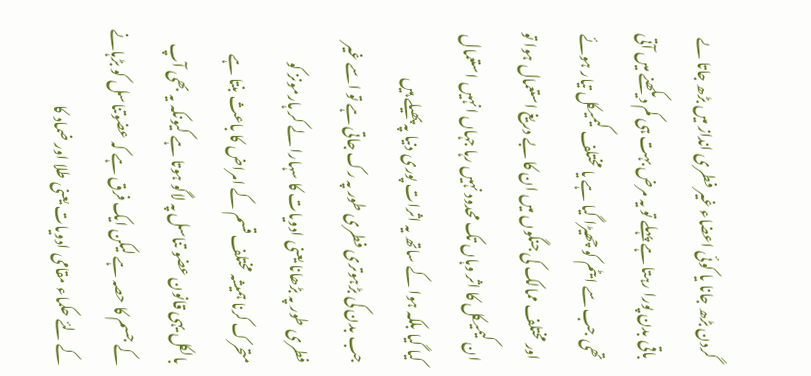گردن بڑھ جانا یا کوئی اعضاء غیر فطری انداز میں بڑھ جاتا ںے باقی بدن پورا رہتا ہے پہلے تو یہ مرض بہت ہی کم دیکھنے میں آتی تھی جب سے ایٹم کو چھیڑا گیا ہے یا مختلف کیمیکل تیار ہوئے اور مختلف ممالک کی جنگوں میں ان کا بے دریغ استعمال ہوا تو ان کیمیکل کا اثر وہاں تک محدود نہیں رہا جہاں انہیں استعمال کیا گیا بلکہ ہوا کے ساتھ یہ اثرات پوری دنیا پہ پھیلے ہیں
جب بدن کی بڑہوتری فطری طور پہ رک جاتی ہے تو اسے غیر فطری طور پہ بڑھانا یعنی ادویات کا سہارا لے کر ہارمونز کو متحرک کرنا ہمیشہ مختلف قسم کے امراض کا باعث بنتا ہے بالکل یہی قانون عضو تناسل پہ لاگو ہوتا ہے کیونکہ یہ بھی آپ کے جسم کا حصہ ہے لیکن ایک فرق ہے کہ عضوتناسل کو بڑہانے کے لئے حکماء مقامی ادویات یعنی طلا اور ضماد کا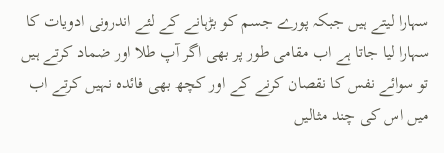سہارا لیتے ہیں جبکہ پورے جسم کو بڑہانے کے لئے اندرونی ادویات کا سہارا لیا جاتا ہے اب مقامی طور پر بھی اگر آپ طلا اور ضماد کرتے ہیں تو سوائے نفس کا نقصان کرنے کے اور کچھ بھی فائدہ نہیں کرتے اب میں اس کی چند مثالیں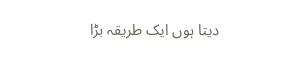دیتا ہوں ایک طریقہ بڑا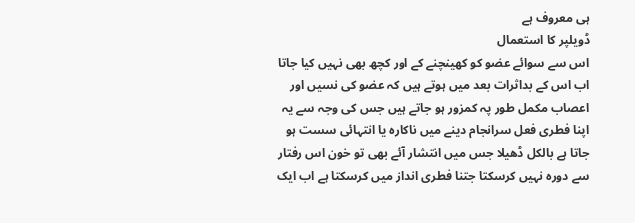ہی معروف ہے
ڈویلپر کا استعمال
اس سے سوائے عضو کو کھینچنے کے اور کچھ بھی نہیں کیا جاتا اب اس کے بداثرات بعد میں ہوتے ہیں کہ عضو کی نسیں اور اعصاب مکمل طور پہ کمزور ہو جاتے ہیں جس کی وجہ سے یہ اپنا فطری فعل سرانجام دینے میں ناکارہ یا انتہائی سست ہو جاتا ہے بالکل ڈھیلا جس میں انتشار آئے بھی تو خون اس رفتار سے دورہ نہیں کرسکتا جتنا فطری انداز میں کرسکتا ہے اب ایک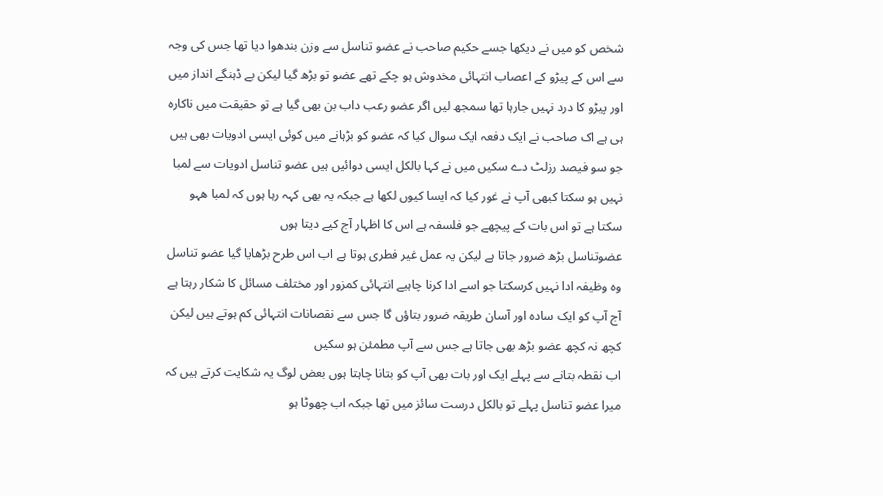شخص کو میں نے دیکھا جسے حکیم صاحب نے عضو تناسل سے وزن بندھوا دیا تھا جس کی وجہ سے اس کے پیڑو کے اعصاب انتہائی مخدوش ہو چکے تھے عضو تو بڑھ گیا لیکن بے ڈہنگے انداز میں اور پیڑو کا درد نہیں جارہا تھا سمجھ لیں اگر عضو رعب داب بن بھی گیا ہے تو حقیقت میں ناکارہ ہی ہے اک صاحب نے ایک دفعہ ایک سوال کیا کہ عضو کو بڑہانے میں کوئی ایسی ادویات بھی ہیں جو سو فیصد رزلٹ دے سکیں میں نے کہا بالکل ایسی دوائیں ہیں عضو تناسل ادویات سے لمبا نہیں ہو سکتا کبھی آپ نے غور کیا کہ ایسا کیوں لکھا ہے جبکہ یہ بھی کہہ رہا ہوں کہ لمبا ھہو سکتا ہے تو اس بات کے پیچھے جو فلسفہ ہے اس کا اظہار آج کیے دیتا ہوں
عضوتناسل بڑھ ضرور جاتا ہے لیکن یہ عمل غیر فطری ہوتا ہے اب اس طرح بڑھایا گیا عضو تناسل وہ وظیفہ ادا نہیں کرسکتا جو اسے ادا کرنا چاہیے انتہائی کمزور اور مختلف مسائل کا شکار رہتا ہے آج آپ کو ایک سادہ اور آسان طریقہ ضرور بتاؤں گا جس سے نقصانات انتہائی کم ہوتے ہیں لیکن کچھ نہ کچھ عضو بڑھ بھی جاتا ہے جس سے آپ مطمئن ہو سکیں
اب نقطہ بتانے سے پہلے ایک اور بات بھی آپ کو بتانا چاہتا ہوں بعض لوگ یہ شکایت کرتے ہیں کہ میرا عضو تناسل پہلے تو بالکل درست سائز میں تھا جبکہ اب چھوٹا ہو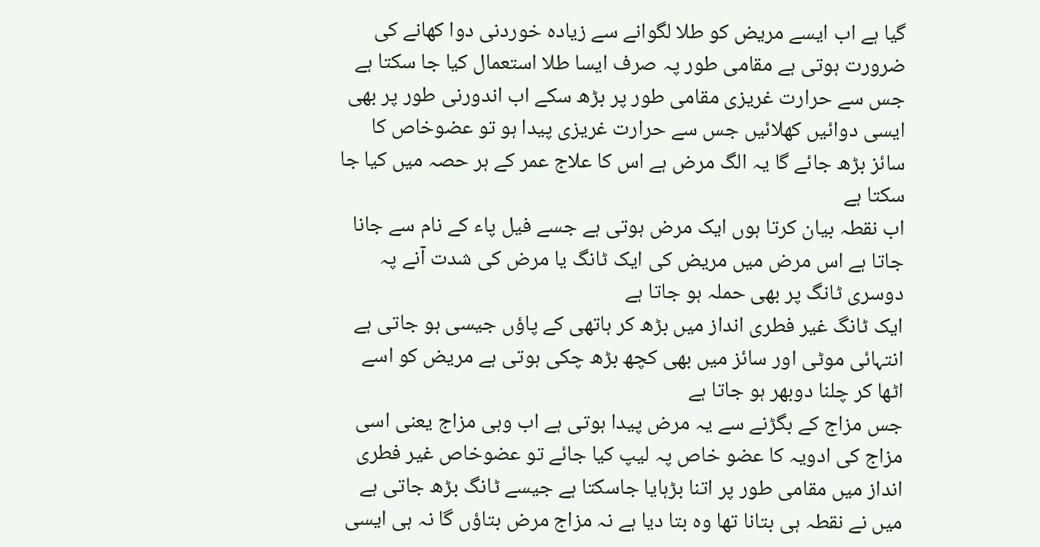گیا ہے اب ایسے مریض کو طلا لگوانے سے زیادہ خوردنی دوا کھانے کی ضرورت ہوتی ہے مقامی طور پہ صرف ایسا طلا استعمال کیا جا سکتا ہے جس سے حرارت غریزی مقامی طور پر بڑھ سکے اب اندورنی طور پر بھی ایسی دوائیں کھلائیں جس سے حرارت غریزی پیدا ہو تو عضوخاص کا سائز بڑھ جائے گا یہ الگ مرض ہے اس کا علاج عمر کے ہر حصہ میں کیا جا سکتا ہے
اب نقطہ بیان کرتا ہوں ایک مرض ہوتی ہے جسے فیل پاء کے نام سے جانا جاتا ہے اس مرض میں مریض کی ایک ٹانگ یا مرض کی شدت آنے پہ دوسری ٹانگ پر بھی حملہ ہو جاتا ہے
ایک ٹانگ غیر فطری انداز میں بڑھ کر ہاتھی کے پاؤں جیسی ہو جاتی ہے انتہائی موٹی اور سائز میں بھی کچھ بڑھ چکی ہوتی ہے مریض کو اسے اٹھا کر چلنا دوبھر ہو جاتا ہے
جس مزاج کے بگڑنے سے یہ مرض پیدا ہوتی ہے اب وہی مزاج یعنی اسی مزاج کی ادویہ کا عضو خاص پہ لیپ کیا جائے تو عضوخاص غیر فطری انداز میں مقامی طور پر اتنا بڑہایا جاسکتا ہے جیسے ٹانگ بڑھ جاتی ہے میں نے نقطہ ہی بتانا تھا وہ بتا دیا ہے نہ مزاج مرض بتاؤں گا نہ ہی ایسی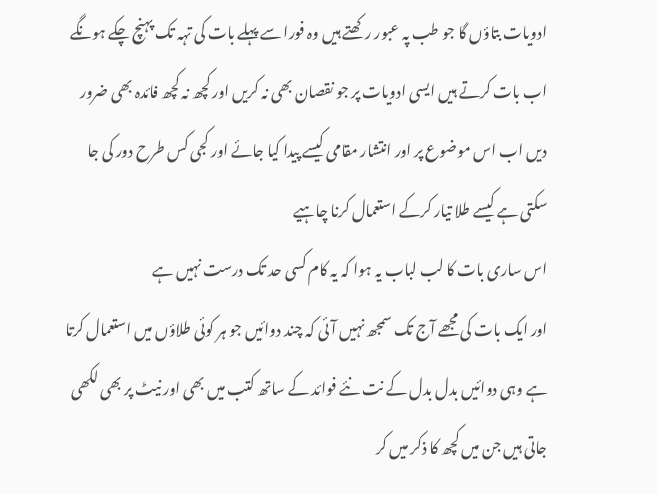ادویات بتاؤں گا جو طب پہ عبور رکھتے ہیں وہ فورا سے پہلے بات کی تہہ تک پہنچ چکے ہونگے
اب بات کرتے ہیں ایسی ادویات پر جو نقصان بھی نہ کریں اور کچھ نہ کچھ فائدہ بھی ضرور دیں اب اس موضوع پر اور انتشار مقامی کیسے پیدا کیا جائے اور کجی کس طرح دور کی جا سکتی ہے کیسے طلا تیار کرکے استعمال کرنا چاہیے
اس ساری بات کا لب لباب یہ ہوا کہ یہ کام کسی حد تک درست نہیں ہے
اور ایک بات کی مجھے آج تک سمجھ نہیں آئی کہ چند دوائیں جو ہر کوئی طلاؤں میں استعمال کرتا ہے وہی دوائیں بدل بدل کے نت نئے فوائد کے ساتھ کتب میں بھی اور نیٹ پر بھی لکھی جاتی ہیں جن میں کچھ کا ذکر میں کر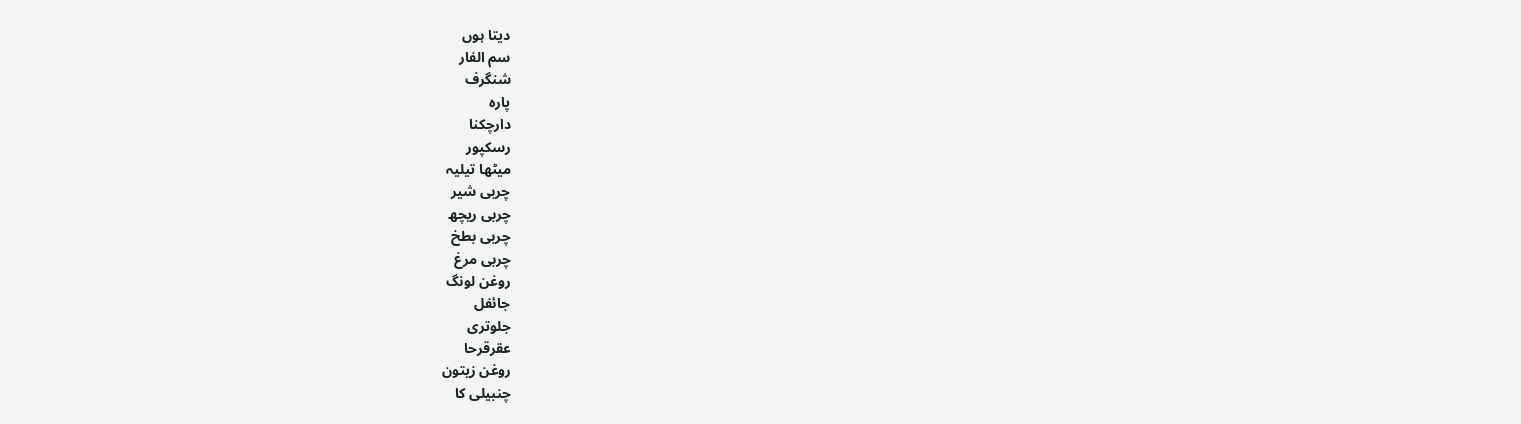دیتا ہوں
سم الفار
شنگرف
پارہ
دارچکنا
رسکپور
میٹھا تیلیہ
چربی شیر
چربی ریچھ
چربی بطخ
چربی مرغ
روغن لونگ
جائفل
جلوتری
عقرقرحا
روغن زیتون
چنبیلی کا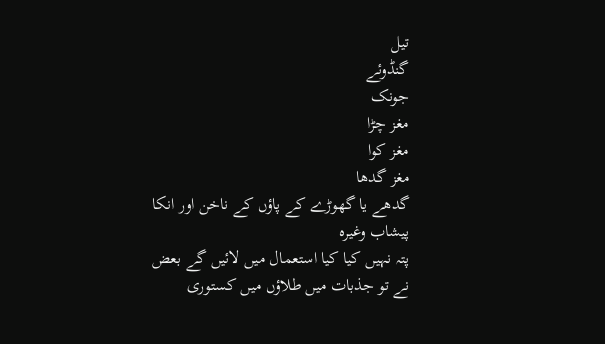تیل
گنڈوئے
جونک
مغز چڑا
مغز کوا
مغز گدھا
گدھے یا گھوڑے کے پاؤں کے ناخن اور انکا پیشاب وغیرہ
پتہ نہیں کیا کیا استعمال میں لائیں گے بعض نے تو جذبات میں طلاؤں میں کستوری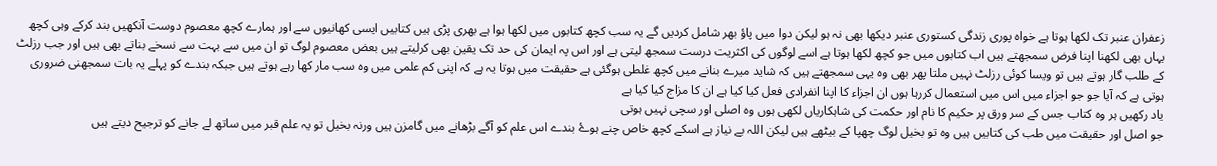زعفران عنبر تک لکھا ہوتا ہے خواہ پوری زندگی کستوری عنبر دیکھا بھی نہ ہو لیکن دوا میں پاؤ بھر شامل کردیں گے یہ سب کچھ کتابوں میں لکھا ہوا ہے بھری پڑی ہیں کتابیں ایسی کھانیوں سے اور ہمارے کچھ معصوم دوست آنکھیں بند کرکے وہی کچھ یہاں بھی لکھنا اپنا فرض سمجھتے ہیں اب کتابوں میں جو کچھ لکھا ہوتا ہے اسے لوگوں کی اکثریت درست سمجھ لیتی ہے اور اس پہ ایمان کی حد تک یقین بھی کرلیتے ہیں بعض معصوم لوگ تو ان میں سے بہت سے نسخے بناتے بھی ہیں اور جب رزلٹ کے طلب گار ہوتے ہیں تو ویسا کوئی رزلٹ نہیں ملتا پھر بھی وہ یہی سمجھتے ہیں کہ شاید میرے بنانے میں کچھ غلطی ہوگئی ہے حقیقت میں ہوتا یہ ہے کہ اپنی کم علمی میں وہ سب مار کھا رہے ہوتے ہیں جبکہ بندے کو پہلے یہ بات سمجھنی ضروری ہوتی ہے کہ آیا جو جو اجزاء میں اس میں استعمال کررہا ہوں ان اجزاء کا اپنا انفرادی فعل کیا کیا ہے ان کا مزاج کیا کیا ہے
یاد رکھیں ہر وہ کتاب جس کے سر ورق پر حکیم کا نام اور حکمت کی شاہکاریاں لکھی ہوں وہ اصلی اور سچی نہیں ہوتی
جو اصل اور حقیقت میں طب کی کتابیں ہیں وہ تو بخیل لوگ چھپا کے بیٹھے ہیں لیکن اللہ بے نیاز ہے اسکے کچھ خاص چنے ہوۓ بندے اس علم کو آگے بڑھانے میں گامزن ہیں ورنہ بخیل تو یہ علم قبر میں ساتھ لے جانے کو ترجیح دیتے ہیں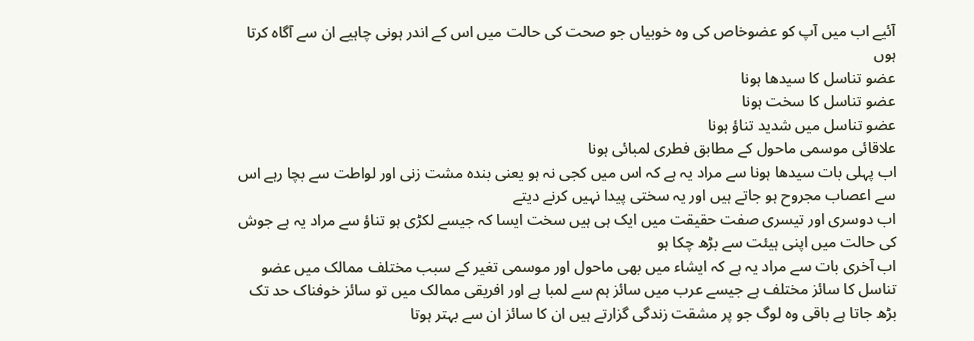آئیے اب میں آپ کو عضوخاص کی وہ خوبیاں جو صحت کی حالت میں اس کے اندر ہونی چاہیے ان سے آگاہ کرتا ہوں
عضو تناسل کا سیدھا ہونا
عضو تناسل کا سخت ہونا
عضو تناسل میں شدید تناؤ ہونا
علاقائی موسمی ماحول کے مطابق فطری لمبائی ہونا
اب پہلی بات سیدھا ہونا سے مراد یہ ہے کہ اس میں کجی نہ ہو یعنی بندہ مشت زنی اور لواطت سے بچا رہے اس سے اعصاب مجروح ہو جاتے ہیں اور یہ سختی پیدا نہیں کرنے دیتے
اب دوسری اور تیسری صفت حقیقت میں ایک ہی ہیں سخت ایسا کہ جیسے لکڑی ہو تناؤ سے مراد یہ ہے جوش کی حالت میں اپنی ہیئت سے بڑھ چکا ہو
اب آخری بات سے مراد یہ ہے کہ ایشاء میں بھی ماحول اور موسمی تغیر کے سبب مختلف ممالک میں عضو تناسل کا سائز مختلف ہے جیسے عرب میں سائز ہم سے لمبا ہے اور افریقی ممالک میں تو سائز خوفناک حد تک بڑھ جاتا ہے باقی وہ لوگ جو پر مشقت زندگی گزارتے ہیں ان کا سائز ان سے بہتر ہوتا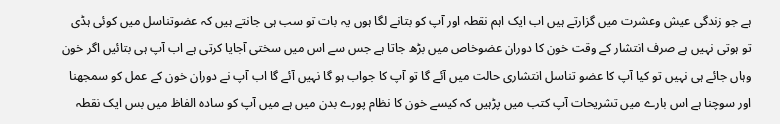ہے جو زندگی عیش وعشرت میں گزارتے ہیں اب ایک اہم نقطہ اور آپ کو بتانے لگا ہوں یہ بات تو سب ہی جانتے ہیں کہ عضوتناسل میں کوئی ہڈی تو ہوتی نہیں ہے صرف انتشار کے وقت خون کا دوران عضوخاص میں بڑھ جاتا ہے جس سے اس میں سختی آجایا کرتی ہے اب آپ ہی بتائیں اگر خون وہاں جائے ہی نہیں تو کیا آپ کا عضو تناسل انتشاری حالت میں آئے گا تو آپ کا جواب ہو گا نہیں آئے گا اب آپ نے دوران خون کے عمل کو سمجھنا اور سوچنا ہے اس بارے میں تشریحات آپ کتب میں پڑہیں کہ کیسے خون کا نظام پورے بدن میں ہے میں آپ کو سادہ الفاظ میں بس ایک نقطہ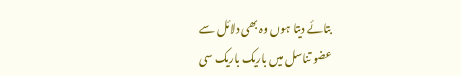بتائے دیتا ہوں وہ بھی دلائل سے
عضو تناسل میں باریک باریک سی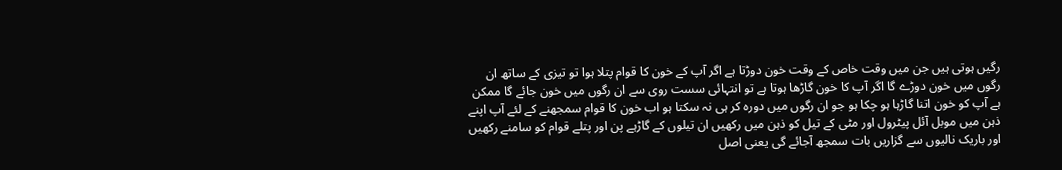رگیں ہوتی ہیں جن میں وقت خاص کے وقت خون دوڑتا ہے اگر آپ کے خون کا قوام پتلا ہوا تو تیزی کے ساتھ ان رگوں میں خون دوڑے گا اگر آپ کا خون گاڑھا ہوتا ہے تو انتہائی سست روی سے ان رگوں میں خون جائے گا ممکن ہے آپ کو خون اتنا گاڑہا ہو چکا ہو جو ان رگوں میں دورہ کر ہی نہ سکتا ہو اب خون کا قوام سمجھنے کے لئے آپ اپنے ذہن میں موبل آئل پیٹرول اور مٹی کے تیل کو ذہن میں رکھیں ان تیلوں کے گاڑہے پن اور پتلے قوام کو سامنے رکھیں اور باریک نالیوں سے گزاریں بات سمجھ آجائے گی یعنی اصل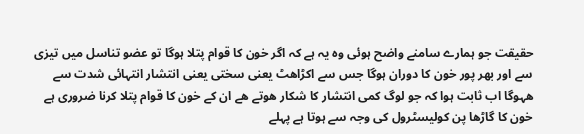حقیقت جو ہمارے سامنے واضح ہوئی وہ یہ ہے کہ اگر خون کا قوام پتلا ہوگا تو عضو تناسل میں تیزی سے اور بھر پور خون کا دوران ہوگا جس سے اکڑاھٹ یعنی سختی یعنی انتشار انتہائی شدت سے ھہوگا اب ثابت ہوا کہ جو لوگ کمی انتشار کا شکار ھوتے ھے ان کے خون کا قوام پتلا کرنا ضروری ہے
خون کا گاڑھا پن کولیسٹرول کی وجہ سے ہوتا ہے پہلے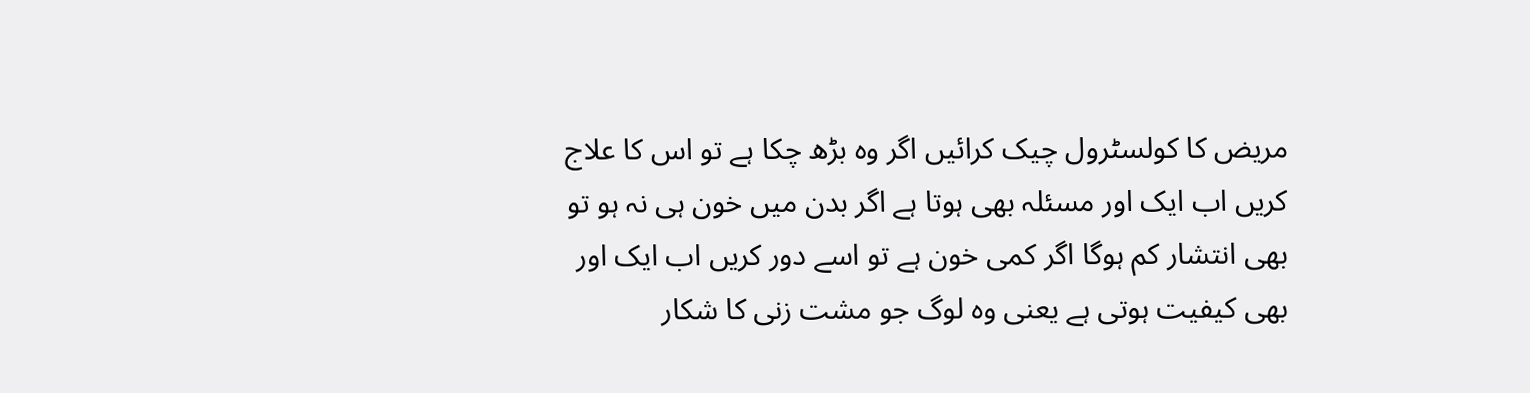مریض کا کولسٹرول چیک کرائیں اگر وہ بڑھ چکا ہے تو اس کا علاج کریں اب ایک اور مسئلہ بھی ہوتا ہے اگر بدن میں خون ہی نہ ہو تو بھی انتشار کم ہوگا اگر کمی خون ہے تو اسے دور کریں اب ایک اور بھی کیفیت ہوتی ہے یعنی وہ لوگ جو مشت زنی کا شکار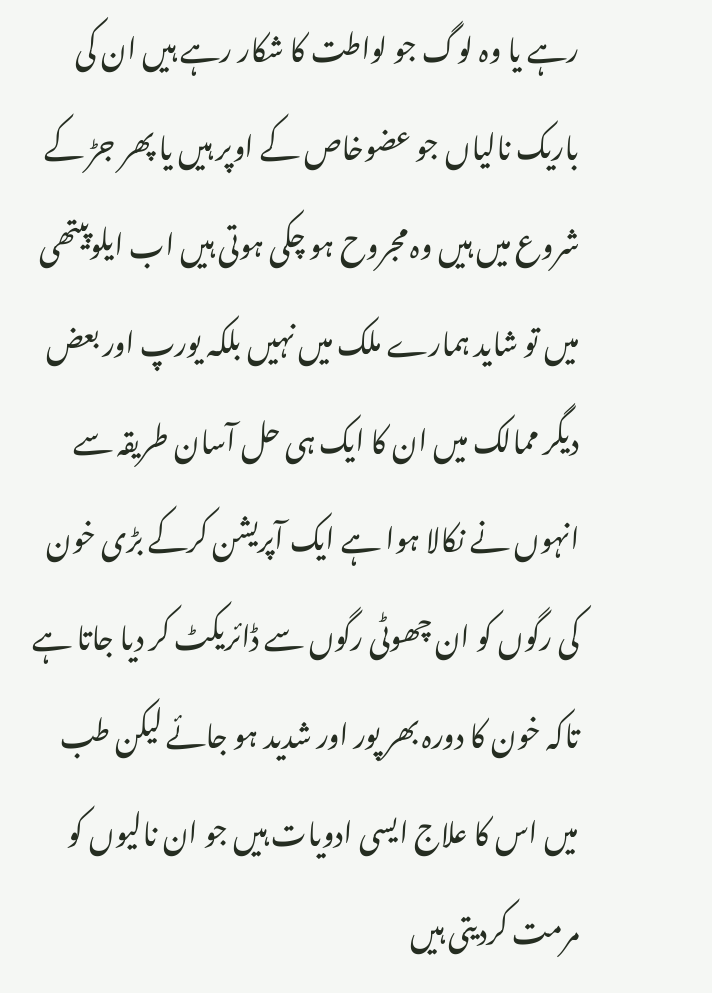رہے یا وہ لوگ جو لواطت کا شکار رہے ہیں ان کی باریک نالیاں جو عضوخاص کے اوپر ہیں یا پھر جڑ کے شروع میں ہیں وہ مجروح ہو چکی ہوتی ہیں اب ایلوپیتھی میں تو شاید ہمارے ملک میں نہیں بلکہ یورپ اور بعض دیگر ممالک میں ان کا ایک ہی حل آسان طریقہ سے انہوں نے نکالا ہوا ہے ایک آپریشن کرکے بڑی خون کی رگوں کو ان چھوٹی رگوں سے ڈائریکٹ کر دیا جاتا ہے تاکہ خون کا دورہ بھر پور اور شدید ہو جائے لیکن طب میں اس کا علاج ایسی ادویات ہیں جو ان نالیوں کو مرمت کردیتی ہیں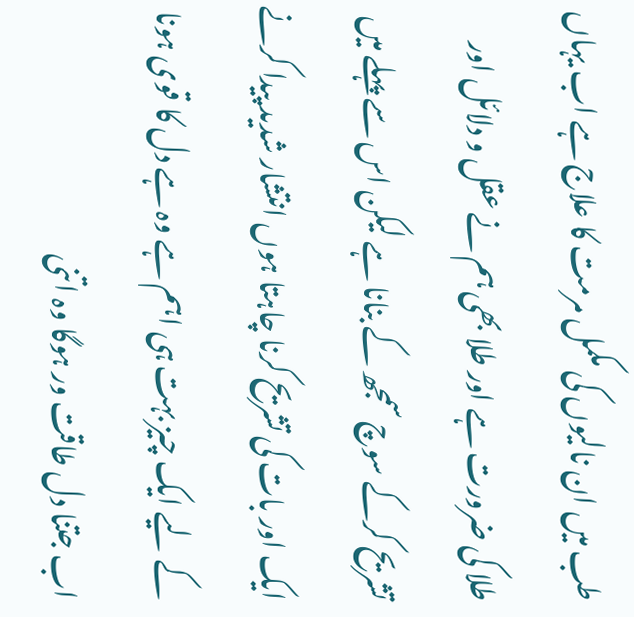طب میں ان نالیوں کی مکمل مرمت کا علاج ہے اب یہاں طلا کی ضرورت ہے اور طلا بھی ہم نے عقل و دلائل اور تشریح کرکے سوچ سمجھ کے بنانا ہے لیکن اس سے پہلے میں ایک اور بات کی تشریح کرنا چاہتا ہوں انتشار شدید پیدا کرنے کے لیے ایک چیز بہت ہی اہم ہے وہ ہے دل کا قوی ہونا اب جتنا دل طاقت ور ہوگا وہ اتنی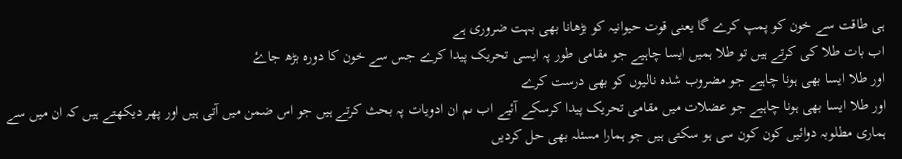ہی طاقت سے خون کو پمپ کرے گا یعنی قوت حیوانیہ کو بڑھانا بھی بہت ضروری ہے
اب بات طلا کی کرتے ہیں تو طلا ہمیں ایسا چاہیے جو مقامی طور پہ ایسی تحریک پیدا کرے جس سے خون کا دورہ بڑھ جاۓ
اور طلا ایسا بھی ہونا چاہیے جو مضروب شدہ نالیوں کو بھی درست کرے
اور طلا ایسا بھی ہونا چاہیے جو عضلات میں مقامی تحریک پیدا کرسکے آئیے اب ںم ان ادویات پہ بحث کرتے ہیں جو اس ضمن میں آتی ہیں اور پھر دیکھتے ہیں کہ ان میں سے ہماری مطلوبہ دوائیں کون کون سی ہو سکتی ہیں جو ہمارا مسئلہ بھی حل کردیں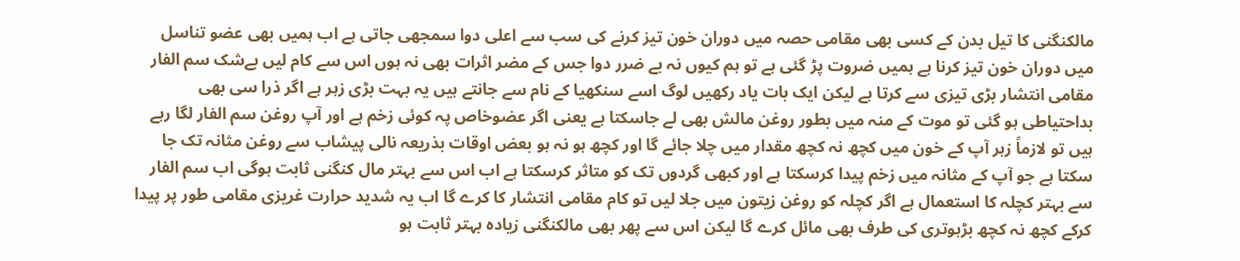مالکنگنی کا تیل بدن کے کسی بھی مقامی حصہ میں دوران خون تیز کرنے کی سب سے اعلی دوا سمجھی جاتی ہے اب ہمیں بھی عضو تناسل میں دوران خون تیز کرنا ہے ہمیں ضروت پڑ گئی ہے تو ہم کیوں نہ بے ضرر دوا جس کے مضر اثرات بھی نہ ہوں اس سے کام لیں بےشک سم الفار مقامی انتشار بڑی تیزی سے کرتا ہے لیکن ایک بات یاد رکھیں لوگ اسے سنکھیا کے نام سے جانتے ہیں یہ بہت بڑی زہر ہے اگر ذرا سی بھی بداحتیاطی ہو گئی تو موت کے منہ میں بطور روغن مالش بھی لے جاسکتا ہے یعنی اگر عضوخاص پہ کوئی زخم ہے اور آپ روغن سم الفار لگا رہے ہیں تو لازماً زہر آپ کے خون میں کچھ نہ کچھ مقدار میں چلا جائے گا اور کچھ ہو نہ ہو بعض اوقات بذریعہ نالی پیشاب سے روغن مثانہ تک جا سکتا ہے جو آپ کے مثانہ میں زخم پیدا کرسکتا ہے اور کبھی گردوں تک کو متاثر کرسکتا ہے اب اس سے بہتر مال کنگنی ثابت ہوگی اب سم الفار سے بہتر کچلہ کا استعمال ہے اگر کچلہ کو روغن زیتون میں جلا لیں تو کام مقامی انتشار کا کرے گا اب یہ شدید حرارت غریزی مقامی طور پر پیدا کرکے کچھ نہ کچھ بڑہوتری کی طرف بھی مائل کرے گا لیکن اس سے پھر بھی مالکنگنی زیادہ بہتر ثابت ہو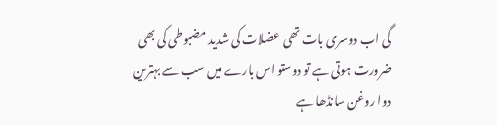گی اب دوسری بات تھی عضلات کی شدید مضبوطی کی بھی ضرورت ہوتی ہے تو دوستو اس بارے میں سب سے بہترین دوا روغن سانڈھا ہے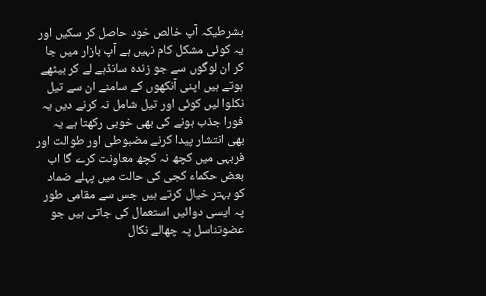بشرطیکہ آپ خالص خود حاصل کر سکیں اور یہ کوئی مشکل کام نہیں ہے آپ بازار میں جا کر ان لوگوں سے جو زندہ سانڈہے لے کر بیٹھے ہوتے ہیں اپنی آنکھوں کے سامنے ان سے تیل نکلوا لیں کوئی اور تیل شامل نہ کرنے دیں یہ فورا جذب ہونے کی بھی خوبی رکھتا ہے یہ بھی انتشار پیدا کرنے مضبوطی اور طوالت اور فربہی میں کچھ نہ کچھ معاونت کرے گا اب بعض حکماء کجی کی حالت میں پہلے ضماد کو بہتر خیال کرتے ہیں جس سے مقامی طور پہ ایسی دوائیں استعمال کی جاتی ہیں جو عضوتناسل پہ چھالے نکال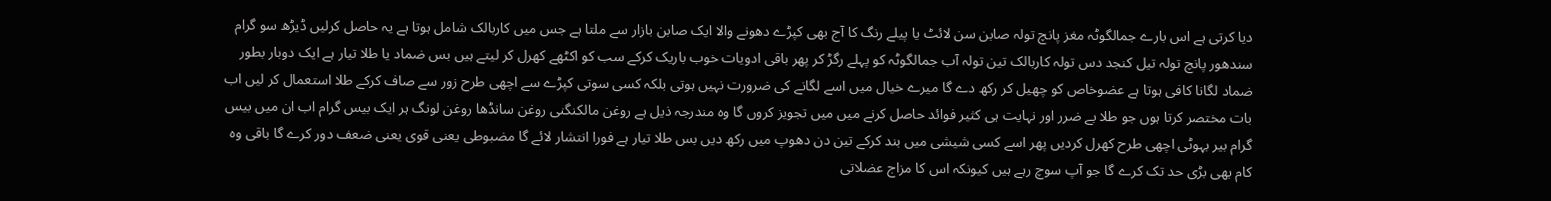دیا کرتی ہے اس بارے جمالگوٹہ مغز پانچ تولہ صابن سن لائٹ یا پیلے رنگ کا آج بھی کپڑے دھونے والا ایک صابن بازار سے ملتا ہے جس میں کاربالک شامل ہوتا ہے یہ حاصل کرلیں ڈیڑھ سو گرام سندھور پانچ تولہ تیل کنجد دس تولہ کاربالک تین تولہ آب جمالگوٹہ کو پہلے رگڑ کر پھر باقی ادویات خوب باریک کرکے سب کو اکٹھے کھرل کر لیتے ہیں بس ضماد یا طلا تیار ہے ایک دوبار بطور ضماد لگانا کافی ہوتا ہے عضوخاص کو چھیل کر رکھ دے گا میرے خیال میں اسے لگانے کی ضرورت نہیں ہوتی بلکہ کسی سوتی کپڑے سے اچھی طرح زور سے صاف کرکے طلا استعمال کر لیں اب بات مختصر کرتا ہوں جو طلا بے ضرر اور نہایت ہی کثیر فوائد حاصل کرنے میں میں تجویز کروں گا وہ مندرجہ ذیل ہے روغن مالکنگنی روغن سانڈھا روغن لونگ ہر ایک بیس گرام اب ان میں بیس گرام بیر بہوٹی اچھی طرح کھرل کردیں پھر اسے کسی شیشی میں بند کرکے تین دن دھوپ میں رکھ دیں بس طلا تیار ہے فورا انتشار لائے گا مضبوطی یعنی قوی یعنی ضعف دور کرے گا باقی وہ کام بھی بڑی حد تک کرے گا جو آپ سوچ رہے ہیں کیونکہ اس کا مزاج عضلاتی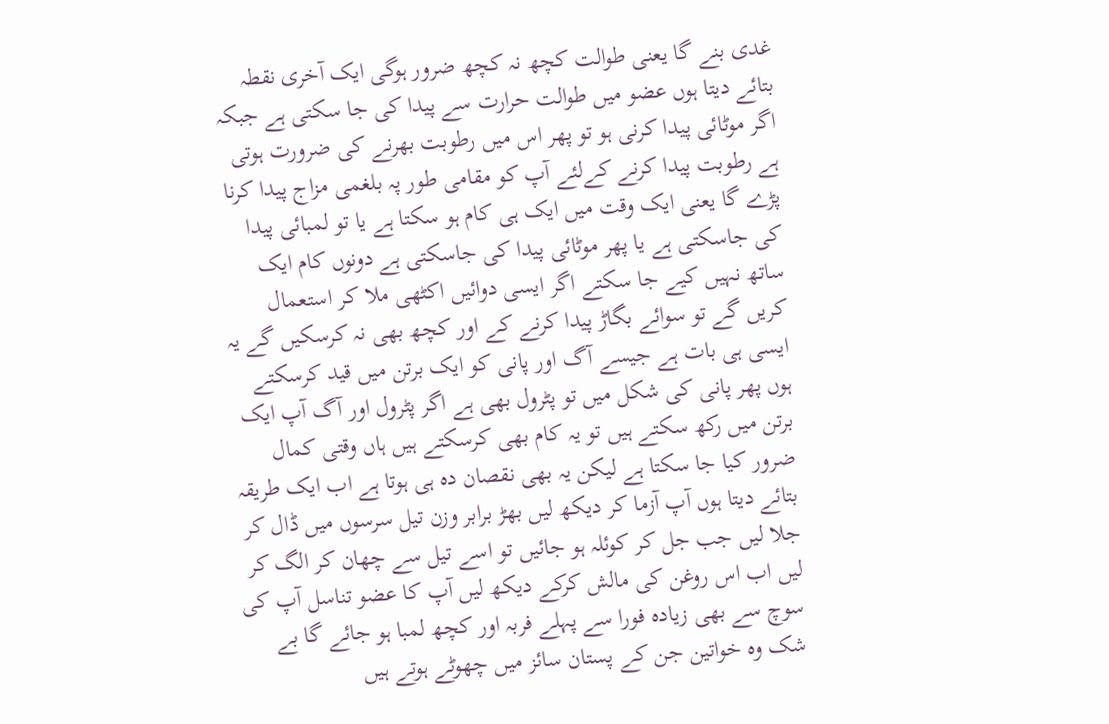غدی بنے گا یعنی طوالت کچھ نہ کچھ ضرور ہوگی ایک آخری نقطہ بتائے دیتا ہوں عضو میں طوالت حرارت سے پیدا کی جا سکتی ہے جبکہ اگر موٹائی پیدا کرنی ہو تو پھر اس میں رطوبت بھرنے کی ضرورت ہوتی ہے رطوبت پیدا کرنے کےلئے آپ کو مقامی طور پہ بلغمی مزاج پیدا کرنا پڑے گا یعنی ایک وقت میں ایک ہی کام ہو سکتا ہے یا تو لمبائی پیدا کی جاسکتی ہے یا پھر موٹائی پیدا کی جاسکتی ہے دونوں کام ایک ساتھ نہیں کیے جا سکتے اگر ایسی دوائیں اکٹھی ملا کر استعمال کریں گے تو سوائے بگاڑ پیدا کرنے کے اور کچھ بھی نہ کرسکیں گے یہ ایسی ہی بات ہے جیسے آگ اور پانی کو ایک برتن میں قید کرسکتے ہوں پھر پانی کی شکل میں تو پٹرول بھی ہے اگر پٹرول اور آگ آپ ایک برتن میں رکھ سکتے ہیں تو یہ کام بھی کرسکتے ہیں ہاں وقتی کمال ضرور کیا جا سکتا ہے لیکن یہ بھی نقصان دہ ہی ہوتا ہے اب ایک طریقہ بتائے دیتا ہوں آپ آزما کر دیکھ لیں بھڑ برابر وزن تیل سرسوں میں ڈال کر جلا لیں جب جل کر کوئلہ ہو جائیں تو اسے تیل سے چھان کر الگ کر لیں اب اس روغن کی مالش کرکے دیکھ لیں آپ کا عضو تناسل آپ کی سوچ سے بھی زیادہ فورا سے پہلے فربہ اور کچھ لمبا ہو جائے گا بے شک وہ خواتین جن کے پستان سائز میں چھوٹے ہوتے ہیں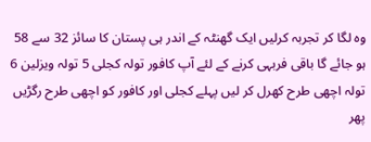وہ لگا کر تجربہ کرلیں ایک گھنٹہ کے اندر ہی پستان کا سائز 32 سے 58 ہو جائے گا باقی فربہی کرنے کے لئے آپ کافور تولہ کجلی 5 تولہ ویزلین 6 تولہ اچھی طرح کھرل کر لیں پہلے کجلی اور کافور کو اچھی طرح رگڑیں پھر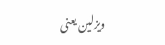ویزلین یعنی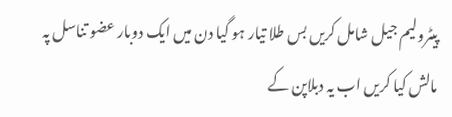پیٹرولیم جیل شامل کریں بس طلا تیار ہو گیا دن میں ایک دوبار عضو تناسل پہ مالش کیا کریں اب یہ دبلاپن کے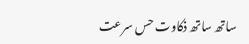ساتھ ساتھ ذکاوت حس سرعت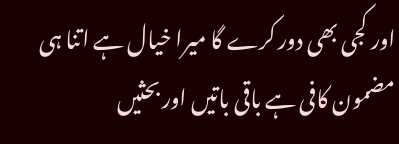اور کجی بھی دور کرے گا میرا خیال ہے اتنا ہی مضمون کافی ہے باقی باتیں اور بحثیں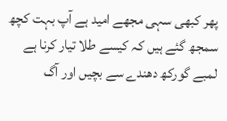پھر کبھی سہی مجھے امید ہے آپ بہت کچھ سمجھ گئے ہیں کہ کیسے طلا تیار کرنا ہے لمبے گورکھ دھندے سے بچیں اور آگ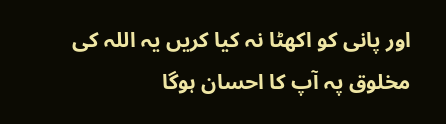اور پانی کو اکھٹا نہ کیا کریں یہ اللہ کی مخلوق پہ آپ کا احسان ہوگا